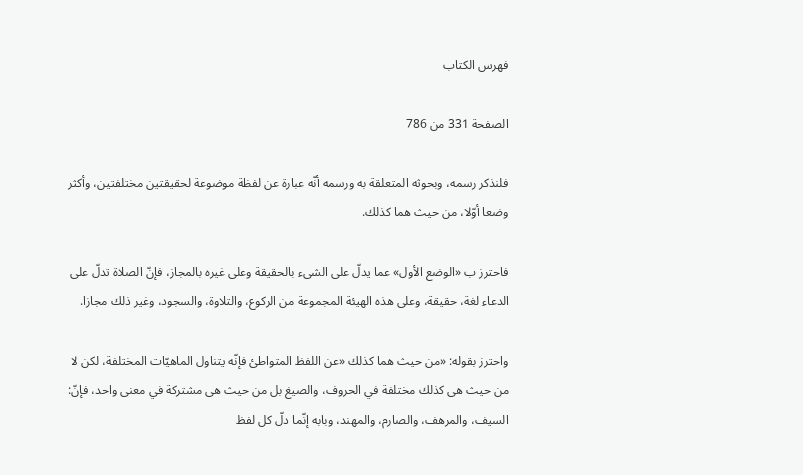فهرس الكتاب

الصفحة 331 من 786

فلنذكر رسمه، وبحوثه المتعلقة به ورسمه أنّه عبارة عن لفظة موضوعة لحقيقتين مختلفتين، وأكثر وضعا أوّلا، من حيث هما كذلك.

فاحترز ب «الوضع الأول» عما يدلّ على الشىء بالحقيقة وعلى غيره بالمجاز، فإنّ الصلاة تدلّ على الدعاء لغة، حقيقة، وعلى هذه الهيئة المجموعة من الركوع، والتلاوة، والسجود، وغير ذلك مجازا.

واحترز بقوله: «من حيث هما كذلك «عن اللفظ المتواطئ فإنّه يتناول الماهيّات المختلفة، لكن لا من حيث هى كذلك مختلفة في الحروف، والصيغ بل من حيث هى مشتركة في معنى واحد، فإنّ: السيف، والمرهف، والصارم، والمهند، وبابه إنّما دلّ كل لفظ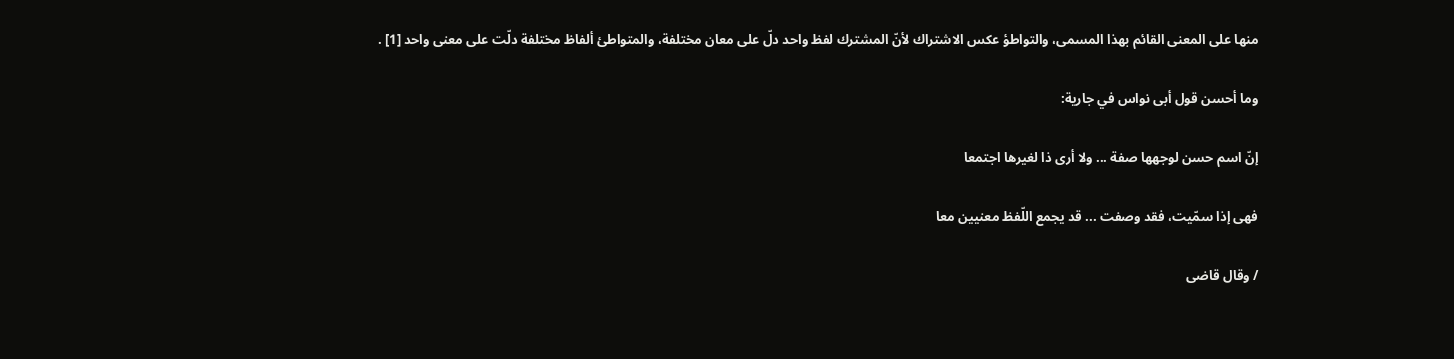منها على المعنى القائم بهذا المسمى، والتواطؤ عكس الاشتراك لأنّ المشترك لفظ واحد دلّ على معان مختلفة، والمتواطئ ألفاظ مختلفة دلّت على معنى واحد [1] .

وما أحسن قول أبى نواس في جارية:

إنّ اسم حسن لوجهها صفة ... ولا أرى ذا لغيرها اجتمعا

فهى إذا سمّيت، فقد وصفت ... قد يجمع اللّفظ معنيين معا

/ وقال قاضى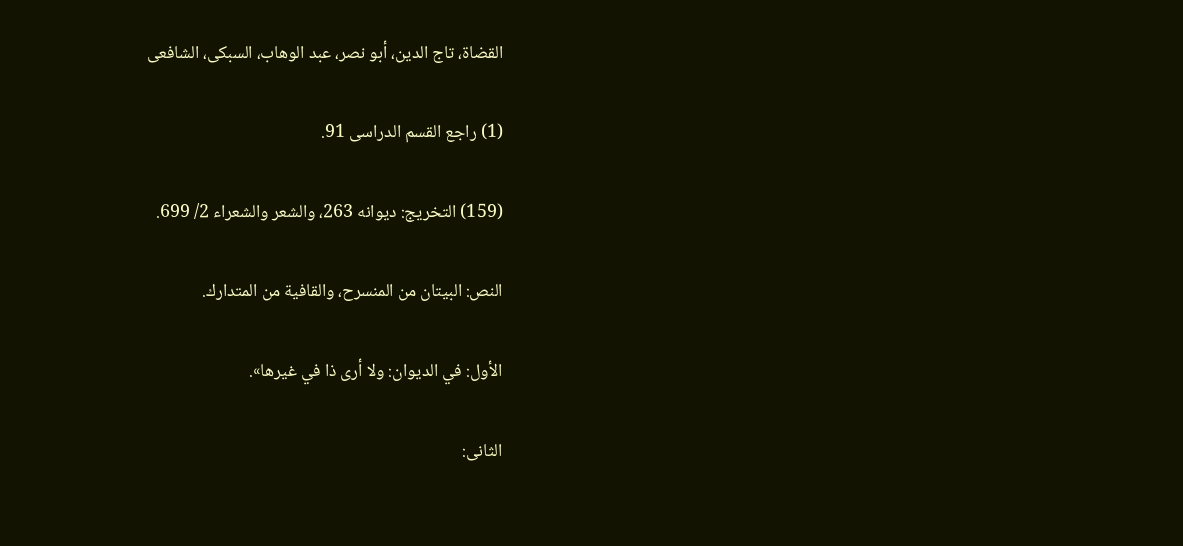القضاة، تاج الدين، أبو نصر، عبد الوهاب، السبكى، الشافعى

(1) راجع القسم الدراسى 91.

(159) التخريج: ديوانه 263، والشعر والشعراء 2/ 699.

النص: البيتان من المنسرح، والقافية من المتدارك.

الأول: في الديوان: ولا أرى ذا في غيرها».

الثانى: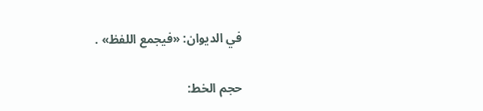في الديوان: «فيجمع اللفظ» .

حجم الخط: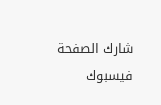شارك الصفحة
فيسبوك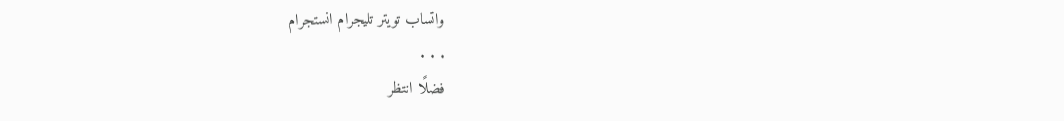واتساب تويتر تليجرام انستجرام
. . .
فضلًا انتظر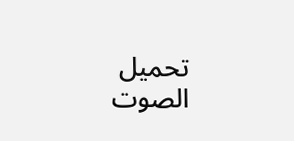تحميل الصوت